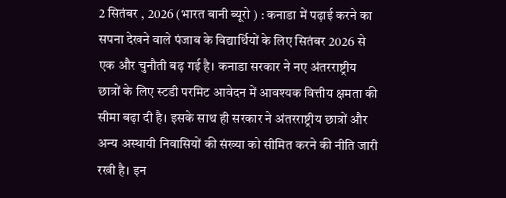2 सितंबर , 2026 (भारत बानी ब्यूरो ) : कनाडा में पढ़ाई करने का सपना देखने वाले पंजाब के विद्यार्थियों के लिए सितंबर 2026 से एक और चुनौती बढ़ गई है। कनाडा सरकार ने नए अंतरराष्ट्रीय छात्रों के लिए स्टडी परमिट आवेदन में आवश्यक वित्तीय क्षमता की सीमा बढ़ा दी है। इसके साथ ही सरकार ने अंतरराष्ट्रीय छात्रों और अन्य अस्थायी निवासियों की संख्या को सीमित करने की नीति जारी रखी है। इन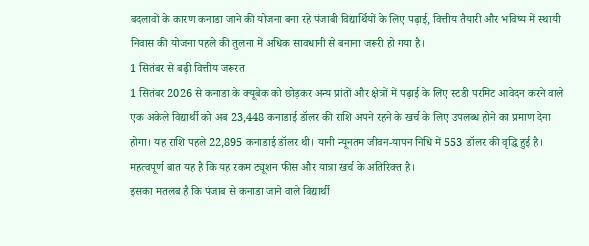बदलावों के कारण कनाडा जाने की योजना बना रहे पंजाबी विद्यार्थियों के लिए पढ़ाई, वित्तीय तैयारी और भविष्य में स्थायी निवास की योजना पहले की तुलना में अधिक सावधानी से बनाना जरूरी हो गया है।
1 सितंबर से बढ़ी वित्तीय जरूरत
1 सितंबर 2026 से कनाडा के क्यूबेक को छोड़कर अन्य प्रांतों और क्षेत्रों में पढ़ाई के लिए स्टडी परमिट आवेदन करने वाले एक अकेले विद्यार्थी को अब 23,448 कनाडाई डॉलर की राशि अपने रहने के खर्च के लिए उपलब्ध होने का प्रमाण देना होगा। यह राशि पहले 22,895 कनाडाई डॉलर थी। यानी न्यूनतम जीवन-यापन निधि में 553 डॉलर की वृद्धि हुई है। महत्वपूर्ण बात यह है कि यह रकम ट्यूशन फीस और यात्रा खर्च के अतिरिक्त है।
इसका मतलब है कि पंजाब से कनाडा जाने वाले विद्यार्थी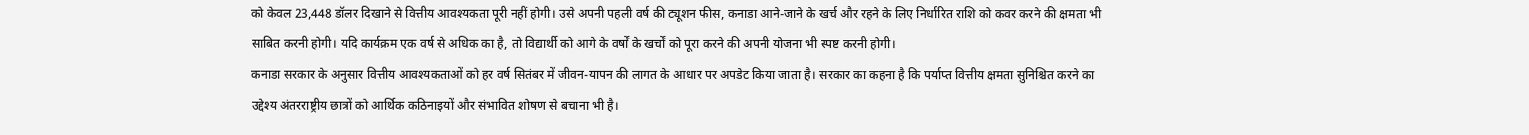को केवल 23,448 डॉलर दिखाने से वित्तीय आवश्यकता पूरी नहीं होगी। उसे अपनी पहली वर्ष की ट्यूशन फीस, कनाडा आने-जाने के खर्च और रहने के लिए निर्धारित राशि को कवर करने की क्षमता भी साबित करनी होगी। यदि कार्यक्रम एक वर्ष से अधिक का है, तो विद्यार्थी को आगे के वर्षों के खर्चों को पूरा करने की अपनी योजना भी स्पष्ट करनी होगी।
कनाडा सरकार के अनुसार वित्तीय आवश्यकताओं को हर वर्ष सितंबर में जीवन-यापन की लागत के आधार पर अपडेट किया जाता है। सरकार का कहना है कि पर्याप्त वित्तीय क्षमता सुनिश्चित करने का उद्देश्य अंतरराष्ट्रीय छात्रों को आर्थिक कठिनाइयों और संभावित शोषण से बचाना भी है।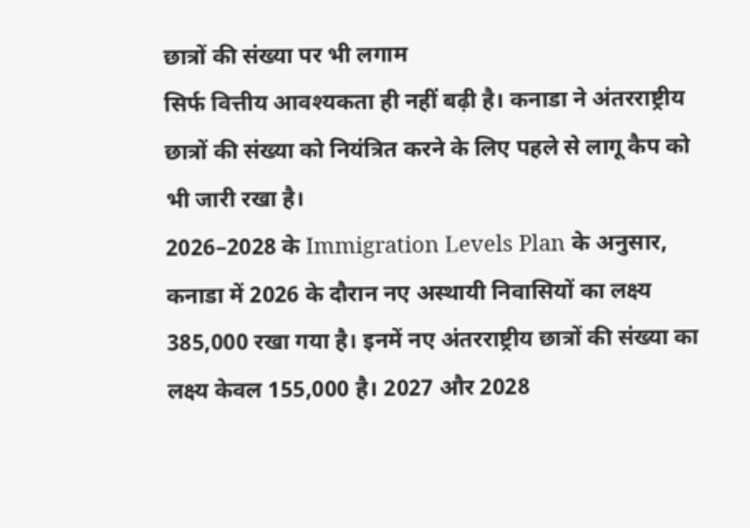छात्रों की संख्या पर भी लगाम
सिर्फ वित्तीय आवश्यकता ही नहीं बढ़ी है। कनाडा ने अंतरराष्ट्रीय छात्रों की संख्या को नियंत्रित करने के लिए पहले से लागू कैप को भी जारी रखा है।
2026–2028 के Immigration Levels Plan के अनुसार, कनाडा में 2026 के दौरान नए अस्थायी निवासियों का लक्ष्य 385,000 रखा गया है। इनमें नए अंतरराष्ट्रीय छात्रों की संख्या का लक्ष्य केवल 155,000 है। 2027 और 2028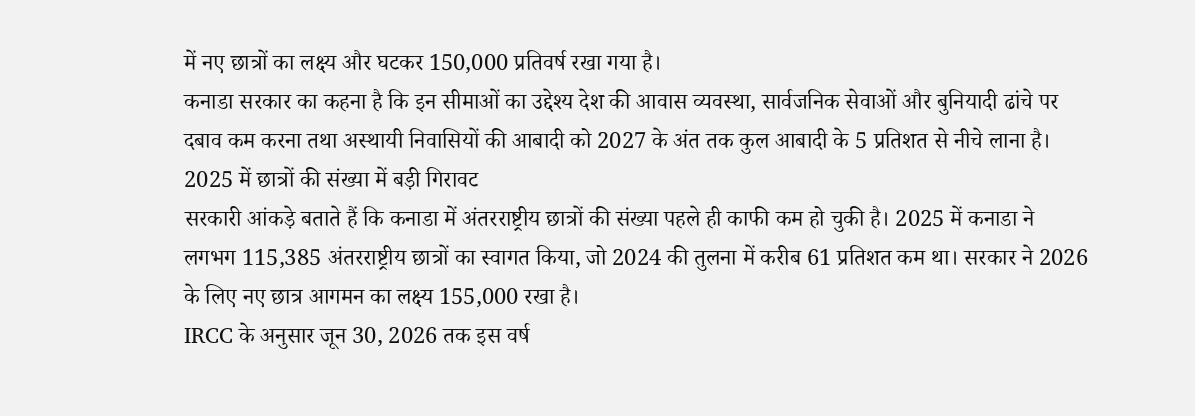में नए छात्रों का लक्ष्य और घटकर 150,000 प्रतिवर्ष रखा गया है।
कनाडा सरकार का कहना है कि इन सीमाओं का उद्देश्य देश की आवास व्यवस्था, सार्वजनिक सेवाओं और बुनियादी ढांचे पर दबाव कम करना तथा अस्थायी निवासियों की आबादी को 2027 के अंत तक कुल आबादी के 5 प्रतिशत से नीचे लाना है।
2025 में छात्रों की संख्या में बड़ी गिरावट
सरकारी आंकड़े बताते हैं कि कनाडा में अंतरराष्ट्रीय छात्रों की संख्या पहले ही काफी कम हो चुकी है। 2025 में कनाडा ने लगभग 115,385 अंतरराष्ट्रीय छात्रों का स्वागत किया, जो 2024 की तुलना में करीब 61 प्रतिशत कम था। सरकार ने 2026 के लिए नए छात्र आगमन का लक्ष्य 155,000 रखा है।
IRCC के अनुसार जून 30, 2026 तक इस वर्ष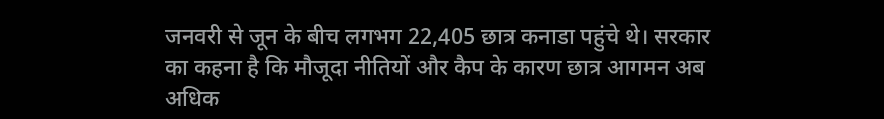जनवरी से जून के बीच लगभग 22,405 छात्र कनाडा पहुंचे थे। सरकार का कहना है कि मौजूदा नीतियों और कैप के कारण छात्र आगमन अब अधिक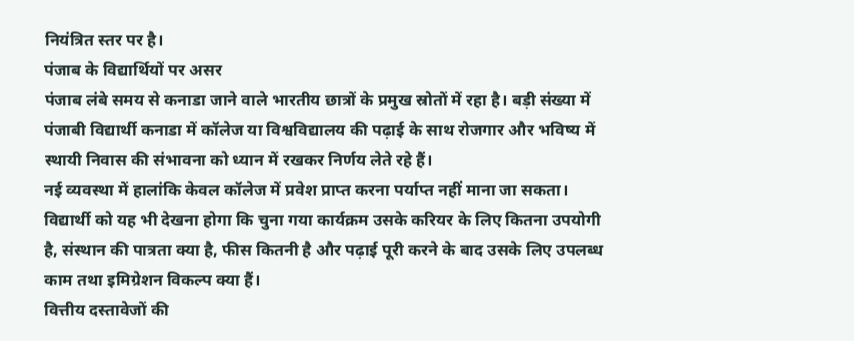नियंत्रित स्तर पर है।
पंजाब के विद्यार्थियों पर असर
पंजाब लंबे समय से कनाडा जाने वाले भारतीय छात्रों के प्रमुख स्रोतों में रहा है। बड़ी संख्या में पंजाबी विद्यार्थी कनाडा में कॉलेज या विश्वविद्यालय की पढ़ाई के साथ रोजगार और भविष्य में स्थायी निवास की संभावना को ध्यान में रखकर निर्णय लेते रहे हैं।
नई व्यवस्था में हालांकि केवल कॉलेज में प्रवेश प्राप्त करना पर्याप्त नहीं माना जा सकता। विद्यार्थी को यह भी देखना होगा कि चुना गया कार्यक्रम उसके करियर के लिए कितना उपयोगी है, संस्थान की पात्रता क्या है, फीस कितनी है और पढ़ाई पूरी करने के बाद उसके लिए उपलब्ध काम तथा इमिग्रेशन विकल्प क्या हैं।
वित्तीय दस्तावेजों की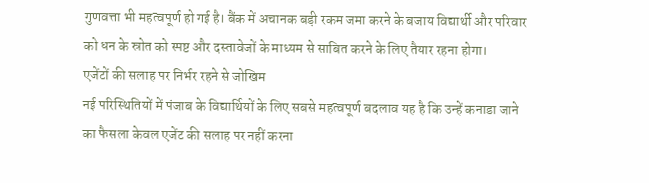गुणवत्ता भी महत्वपूर्ण हो गई है। बैंक में अचानक बड़ी रकम जमा करने के बजाय विद्यार्थी और परिवार को धन के स्रोत को स्पष्ट और दस्तावेजों के माध्यम से साबित करने के लिए तैयार रहना होगा।
एजेंटों की सलाह पर निर्भर रहने से जोखिम
नई परिस्थितियों में पंजाब के विद्यार्थियों के लिए सबसे महत्वपूर्ण बदलाव यह है कि उन्हें कनाडा जाने का फैसला केवल एजेंट की सलाह पर नहीं करना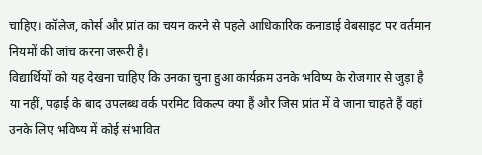चाहिए। कॉलेज, कोर्स और प्रांत का चयन करने से पहले आधिकारिक कनाडाई वेबसाइट पर वर्तमान नियमों की जांच करना जरूरी है।
विद्यार्थियों को यह देखना चाहिए कि उनका चुना हुआ कार्यक्रम उनके भविष्य के रोजगार से जुड़ा है या नहीं, पढ़ाई के बाद उपलब्ध वर्क परमिट विकल्प क्या हैं और जिस प्रांत में वे जाना चाहते हैं वहां उनके लिए भविष्य में कोई संभावित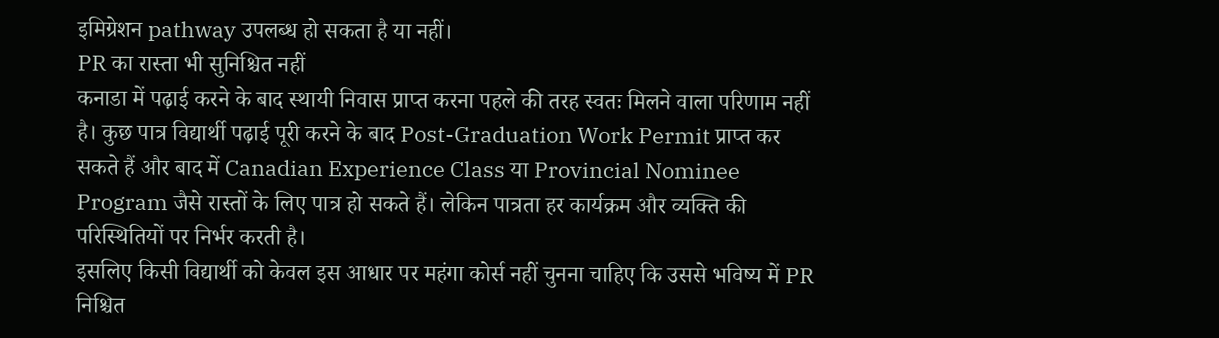इमिग्रेशन pathway उपलब्ध हो सकता है या नहीं।
PR का रास्ता भी सुनिश्चित नहीं
कनाडा में पढ़ाई करने के बाद स्थायी निवास प्राप्त करना पहले की तरह स्वतः मिलने वाला परिणाम नहीं है। कुछ पात्र विद्यार्थी पढ़ाई पूरी करने के बाद Post-Graduation Work Permit प्राप्त कर सकते हैं और बाद में Canadian Experience Class या Provincial Nominee Program जैसे रास्तों के लिए पात्र हो सकते हैं। लेकिन पात्रता हर कार्यक्रम और व्यक्ति की परिस्थितियों पर निर्भर करती है।
इसलिए किसी विद्यार्थी को केवल इस आधार पर महंगा कोर्स नहीं चुनना चाहिए कि उससे भविष्य में PR निश्चित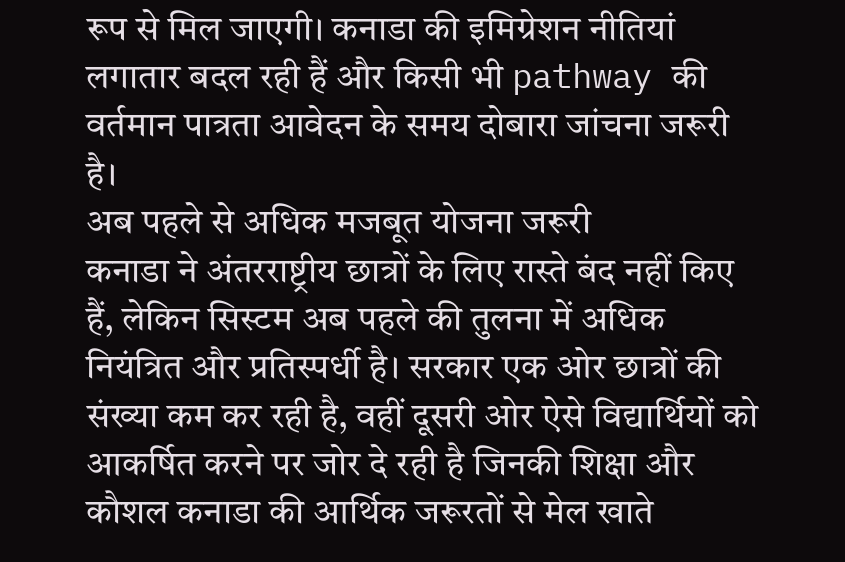रूप से मिल जाएगी। कनाडा की इमिग्रेशन नीतियां लगातार बदल रही हैं और किसी भी pathway की वर्तमान पात्रता आवेदन के समय दोबारा जांचना जरूरी है।
अब पहले से अधिक मजबूत योजना जरूरी
कनाडा ने अंतरराष्ट्रीय छात्रों के लिए रास्ते बंद नहीं किए हैं, लेकिन सिस्टम अब पहले की तुलना में अधिक नियंत्रित और प्रतिस्पर्धी है। सरकार एक ओर छात्रों की संख्या कम कर रही है, वहीं दूसरी ओर ऐसे विद्यार्थियों को आकर्षित करने पर जोर दे रही है जिनकी शिक्षा और कौशल कनाडा की आर्थिक जरूरतों से मेल खाते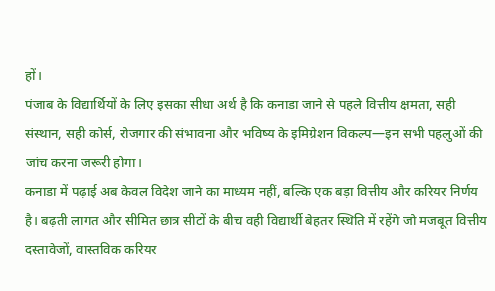हों।
पंजाब के विद्यार्थियों के लिए इसका सीधा अर्थ है कि कनाडा जाने से पहले वित्तीय क्षमता, सही संस्थान, सही कोर्स, रोजगार की संभावना और भविष्य के इमिग्रेशन विकल्प—इन सभी पहलुओं की जांच करना जरूरी होगा।
कनाडा में पढ़ाई अब केवल विदेश जाने का माध्यम नहीं, बल्कि एक बड़ा वित्तीय और करियर निर्णय है। बढ़ती लागत और सीमित छात्र सीटों के बीच वही विद्यार्थी बेहतर स्थिति में रहेंगे जो मजबूत वित्तीय दस्तावेजों, वास्तविक करियर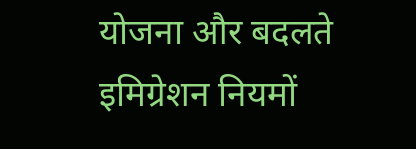योजना और बदलते इमिग्रेशन नियमों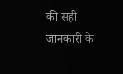की सही जानकारी के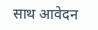साथ आवेदन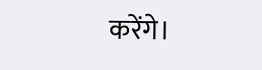करेंगे।